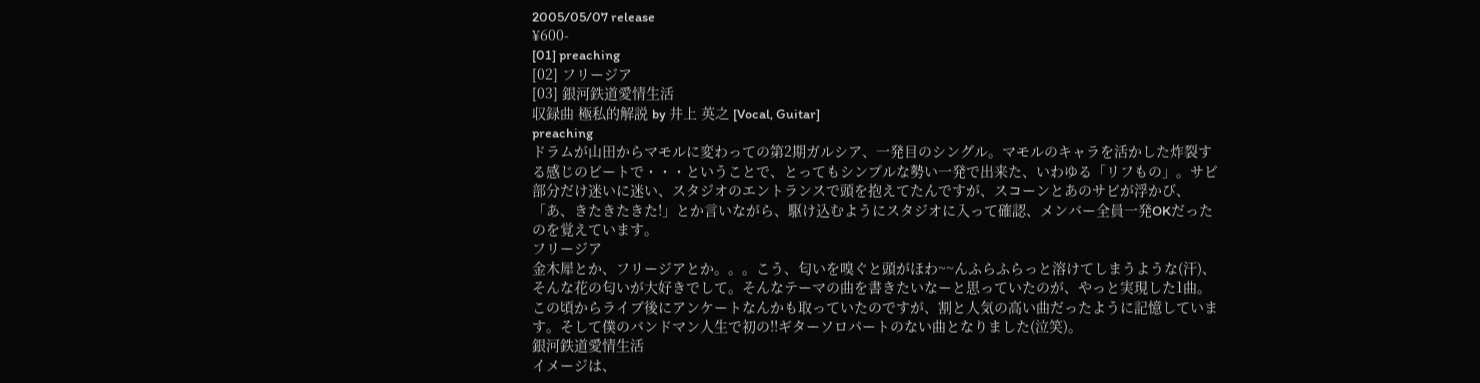2005/05/07 release
¥600-
[01] preaching
[02] フリージア
[03] 銀河鉄道愛情生活
収録曲 極私的解説 by 井上 英之 [Vocal, Guitar]
preaching
ドラムが山田からマモルに変わっての第2期ガルシア、一発目のシングル。マモルのキャラを活かした炸裂する感じのビートで・・・ということで、とってもシンプルな勢い一発で出来た、いわゆる「リフもの」。サビ部分だけ迷いに迷い、スタジオのエントランスで頭を抱えてたんですが、スコーンとあのサビが浮かび、「あ、きたきたきた!」とか言いながら、駆け込むようにスタジオに入って確認、メンバー全員一発OKだったのを覚えています。
フリージア
金木犀とか、フリージアとか。。。こう、匂いを嗅ぐと頭がほわ~~んふらふらっと溶けてしまうような(汗)、そんな花の匂いが大好きでして。そんなテーマの曲を書きたいなーと思っていたのが、やっと実現した1曲。この頃からライブ後にアンケートなんかも取っていたのですが、割と人気の高い曲だったように記憶しています。そして僕のバンドマン人生で初の!!ギターソロパートのない曲となりました(泣笑)。
銀河鉄道愛情生活
イメージは、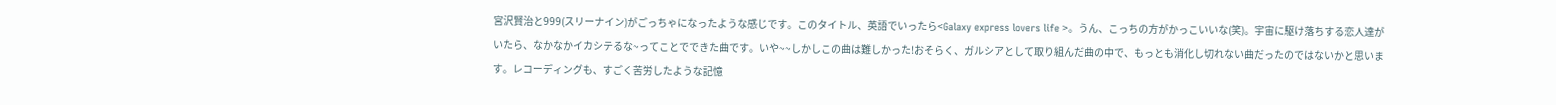宮沢賢治と999(スリーナイン)がごっちゃになったような感じです。このタイトル、英語でいったら<Galaxy express lovers life >。うん、こっちの方がかっこいいな(笑)。宇宙に駆け落ちする恋人達がいたら、なかなかイカシテるな~ってことでできた曲です。いや~~しかしこの曲は難しかった!おそらく、ガルシアとして取り組んだ曲の中で、もっとも消化し切れない曲だったのではないかと思います。レコーディングも、すごく苦労したような記憶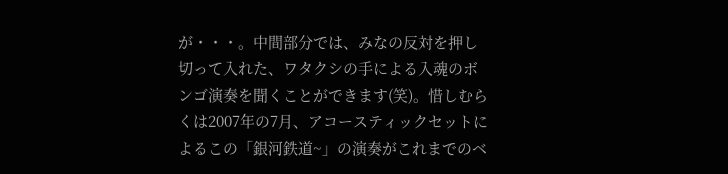が・・・。中間部分では、みなの反対を押し切って入れた、ワタクシの手による入魂のボンゴ演奏を聞くことができます(笑)。惜しむらくは2007年の7月、アコースティックセットによるこの「銀河鉄道~」の演奏がこれまでのベ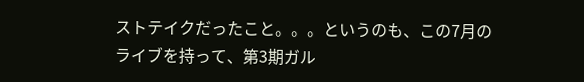ストテイクだったこと。。。というのも、この7月のライブを持って、第3期ガル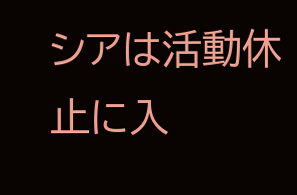シアは活動休止に入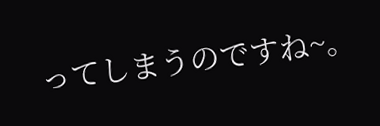ってしまうのですね~。